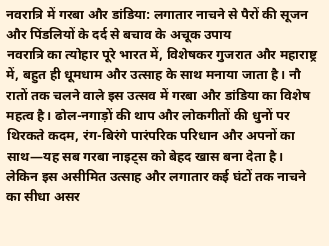नवरात्रि में गरबा और डांडिया: लगातार नाचने से पैरों की सूजन और पिंडलियों के दर्द से बचाव के अचूक उपाय
नवरात्रि का त्योहार पूरे भारत में, विशेषकर गुजरात और महाराष्ट्र में, बहुत ही धूमधाम और उत्साह के साथ मनाया जाता है। नौ रातों तक चलने वाले इस उत्सव में गरबा और डांडिया का विशेष महत्व है। ढोल-नगाड़ों की थाप और लोकगीतों की धुनों पर थिरकते कदम, रंग-बिरंगे पारंपरिक परिधान और अपनों का साथ—यह सब गरबा नाइट्स को बेहद खास बना देता है। लेकिन इस असीमित उत्साह और लगातार कई घंटों तक नाचने का सीधा असर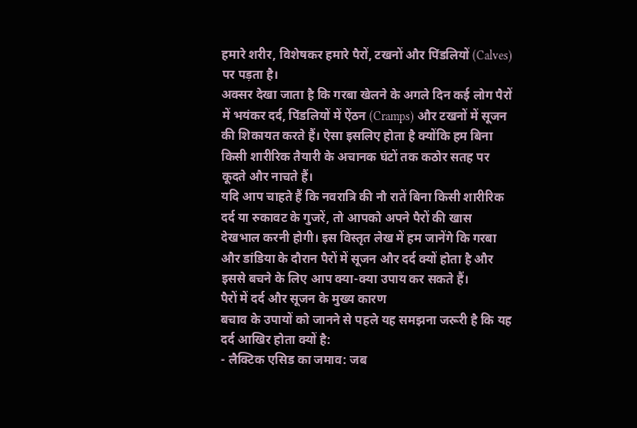हमारे शरीर, विशेषकर हमारे पैरों, टखनों और पिंडलियों (Calves) पर पड़ता है।
अक्सर देखा जाता है कि गरबा खेलने के अगले दिन कई लोग पैरों में भयंकर दर्द, पिंडलियों में ऐंठन (Cramps) और टखनों में सूजन की शिकायत करते हैं। ऐसा इसलिए होता है क्योंकि हम बिना किसी शारीरिक तैयारी के अचानक घंटों तक कठोर सतह पर कूदते और नाचते हैं।
यदि आप चाहते हैं कि नवरात्रि की नौ रातें बिना किसी शारीरिक दर्द या रुकावट के गुजरें, तो आपको अपने पैरों की खास देखभाल करनी होगी। इस विस्तृत लेख में हम जानेंगे कि गरबा और डांडिया के दौरान पैरों में सूजन और दर्द क्यों होता है और इससे बचने के लिए आप क्या-क्या उपाय कर सकते हैं।
पैरों में दर्द और सूजन के मुख्य कारण
बचाव के उपायों को जानने से पहले यह समझना जरूरी है कि यह दर्द आखिर होता क्यों है:
- लैक्टिक एसिड का जमाव: जब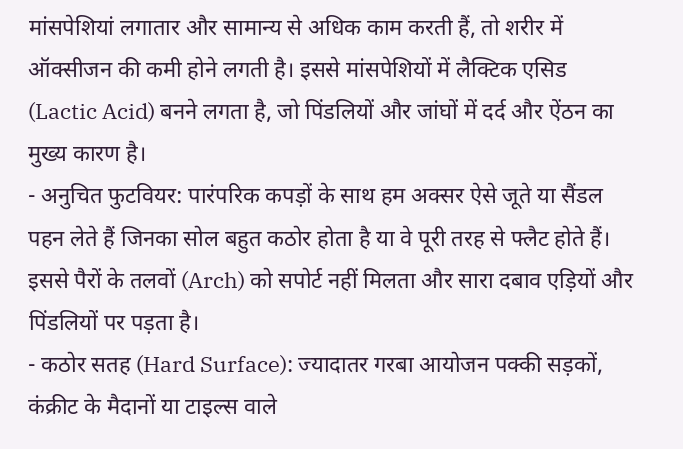मांसपेशियां लगातार और सामान्य से अधिक काम करती हैं, तो शरीर में ऑक्सीजन की कमी होने लगती है। इससे मांसपेशियों में लैक्टिक एसिड (Lactic Acid) बनने लगता है, जो पिंडलियों और जांघों में दर्द और ऐंठन का मुख्य कारण है।
- अनुचित फुटवियर: पारंपरिक कपड़ों के साथ हम अक्सर ऐसे जूते या सैंडल पहन लेते हैं जिनका सोल बहुत कठोर होता है या वे पूरी तरह से फ्लैट होते हैं। इससे पैरों के तलवों (Arch) को सपोर्ट नहीं मिलता और सारा दबाव एड़ियों और पिंडलियों पर पड़ता है।
- कठोर सतह (Hard Surface): ज्यादातर गरबा आयोजन पक्की सड़कों, कंक्रीट के मैदानों या टाइल्स वाले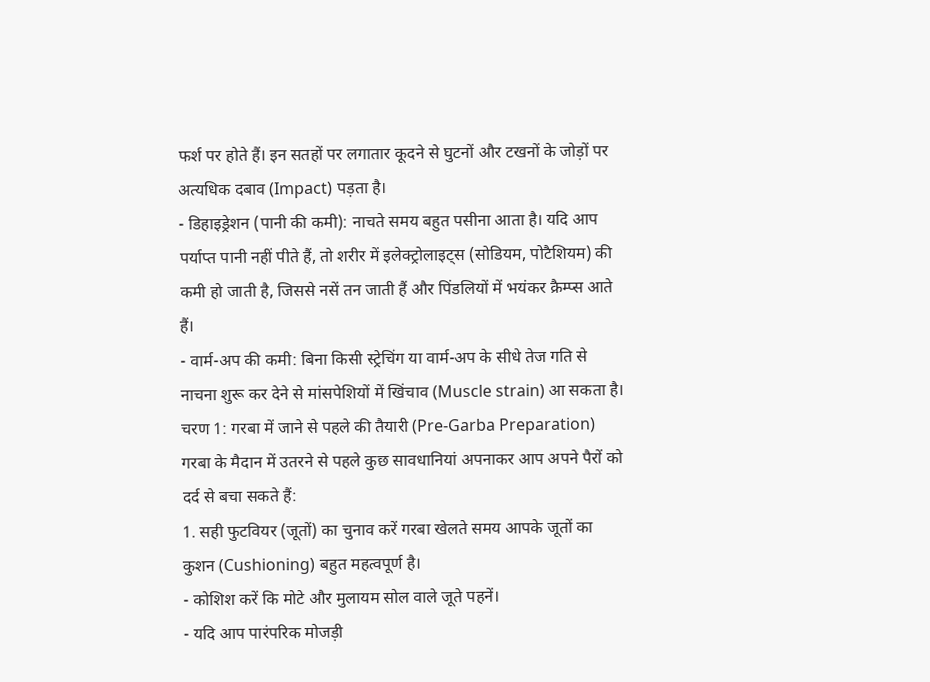फर्श पर होते हैं। इन सतहों पर लगातार कूदने से घुटनों और टखनों के जोड़ों पर अत्यधिक दबाव (Impact) पड़ता है।
- डिहाइड्रेशन (पानी की कमी): नाचते समय बहुत पसीना आता है। यदि आप पर्याप्त पानी नहीं पीते हैं, तो शरीर में इलेक्ट्रोलाइट्स (सोडियम, पोटैशियम) की कमी हो जाती है, जिससे नसें तन जाती हैं और पिंडलियों में भयंकर क्रैम्प्स आते हैं।
- वार्म-अप की कमी: बिना किसी स्ट्रेचिंग या वार्म-अप के सीधे तेज गति से नाचना शुरू कर देने से मांसपेशियों में खिंचाव (Muscle strain) आ सकता है।
चरण 1: गरबा में जाने से पहले की तैयारी (Pre-Garba Preparation)
गरबा के मैदान में उतरने से पहले कुछ सावधानियां अपनाकर आप अपने पैरों को दर्द से बचा सकते हैं:
1. सही फुटवियर (जूतों) का चुनाव करें गरबा खेलते समय आपके जूतों का कुशन (Cushioning) बहुत महत्वपूर्ण है।
- कोशिश करें कि मोटे और मुलायम सोल वाले जूते पहनें।
- यदि आप पारंपरिक मोजड़ी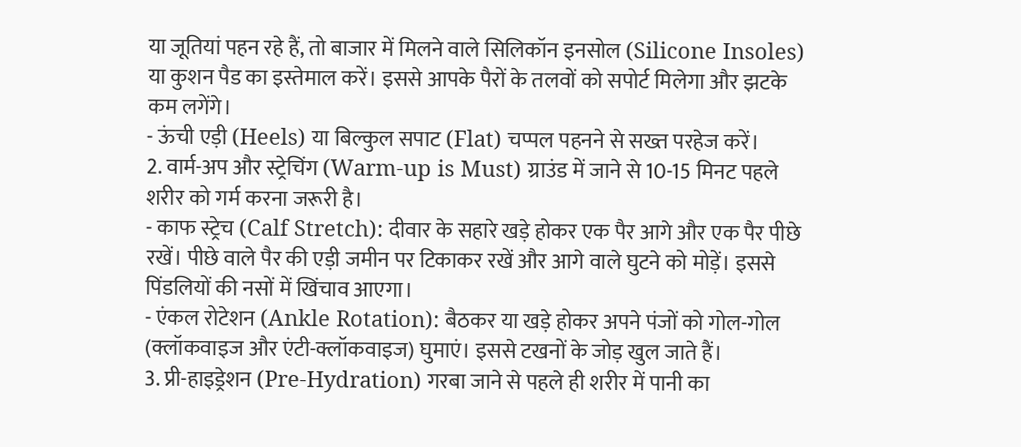या जूतियां पहन रहे हैं, तो बाजार में मिलने वाले सिलिकॉन इनसोल (Silicone Insoles) या कुशन पैड का इस्तेमाल करें। इससे आपके पैरों के तलवों को सपोर्ट मिलेगा और झटके कम लगेंगे।
- ऊंची एड़ी (Heels) या बिल्कुल सपाट (Flat) चप्पल पहनने से सख्त परहेज करें।
2. वार्म-अप और स्ट्रेचिंग (Warm-up is Must) ग्राउंड में जाने से 10-15 मिनट पहले शरीर को गर्म करना जरूरी है।
- काफ स्ट्रेच (Calf Stretch): दीवार के सहारे खड़े होकर एक पैर आगे और एक पैर पीछे रखें। पीछे वाले पैर की एड़ी जमीन पर टिकाकर रखें और आगे वाले घुटने को मोड़ें। इससे पिंडलियों की नसों में खिंचाव आएगा।
- एंकल रोटेशन (Ankle Rotation): बैठकर या खड़े होकर अपने पंजों को गोल-गोल (क्लॉकवाइज और एंटी-क्लॉकवाइज) घुमाएं। इससे टखनों के जोड़ खुल जाते हैं।
3. प्री-हाइड्रेशन (Pre-Hydration) गरबा जाने से पहले ही शरीर में पानी का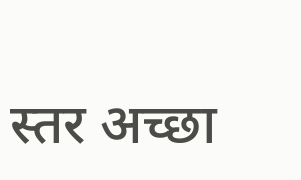स्तर अच्छा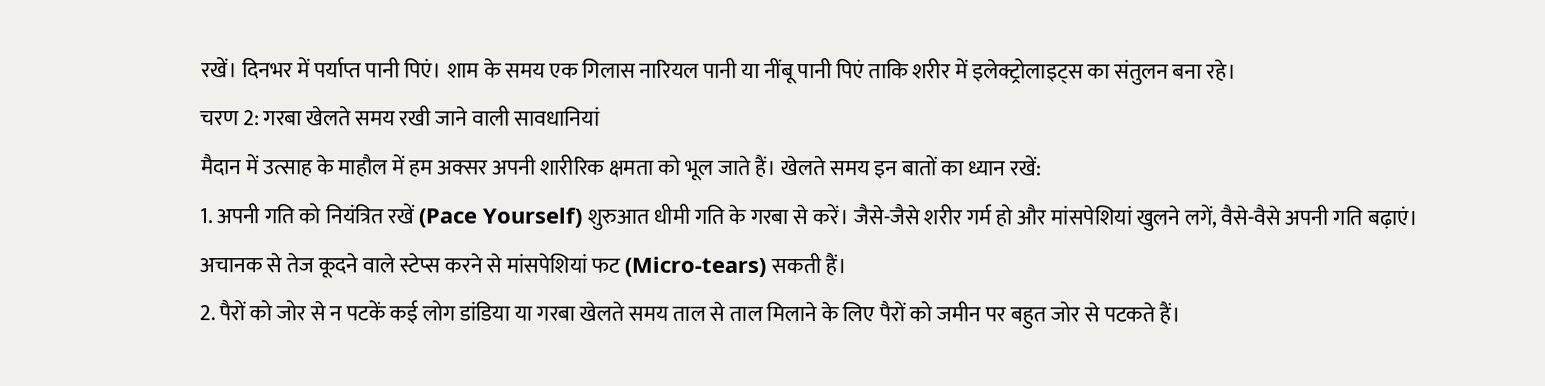रखें। दिनभर में पर्याप्त पानी पिएं। शाम के समय एक गिलास नारियल पानी या नींबू पानी पिएं ताकि शरीर में इलेक्ट्रोलाइट्स का संतुलन बना रहे।
चरण 2: गरबा खेलते समय रखी जाने वाली सावधानियां
मैदान में उत्साह के माहौल में हम अक्सर अपनी शारीरिक क्षमता को भूल जाते हैं। खेलते समय इन बातों का ध्यान रखें:
1. अपनी गति को नियंत्रित रखें (Pace Yourself) शुरुआत धीमी गति के गरबा से करें। जैसे-जैसे शरीर गर्म हो और मांसपेशियां खुलने लगें, वैसे-वैसे अपनी गति बढ़ाएं। अचानक से तेज कूदने वाले स्टेप्स करने से मांसपेशियां फट (Micro-tears) सकती हैं।
2. पैरों को जोर से न पटकें कई लोग डांडिया या गरबा खेलते समय ताल से ताल मिलाने के लिए पैरों को जमीन पर बहुत जोर से पटकते हैं।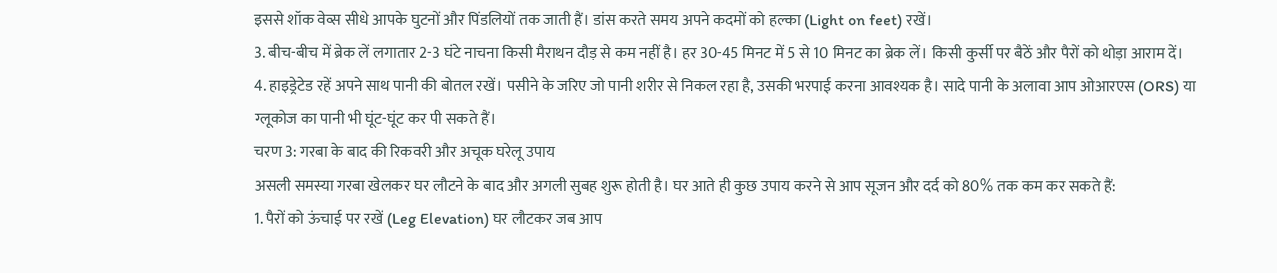इससे शॉक वेव्स सीधे आपके घुटनों और पिंडलियों तक जाती हैं। डांस करते समय अपने कदमों को हल्का (Light on feet) रखें।
3. बीच-बीच में ब्रेक लें लगातार 2-3 घंटे नाचना किसी मैराथन दौड़ से कम नहीं है। हर 30-45 मिनट में 5 से 10 मिनट का ब्रेक लें। किसी कुर्सी पर बैठें और पैरों को थोड़ा आराम दें।
4. हाइड्रेटेड रहें अपने साथ पानी की बोतल रखें। पसीने के जरिए जो पानी शरीर से निकल रहा है, उसकी भरपाई करना आवश्यक है। सादे पानी के अलावा आप ओआरएस (ORS) या ग्लूकोज का पानी भी घूंट-घूंट कर पी सकते हैं।
चरण 3: गरबा के बाद की रिकवरी और अचूक घरेलू उपाय
असली समस्या गरबा खेलकर घर लौटने के बाद और अगली सुबह शुरू होती है। घर आते ही कुछ उपाय करने से आप सूजन और दर्द को 80% तक कम कर सकते हैं:
1. पैरों को ऊंचाई पर रखें (Leg Elevation) घर लौटकर जब आप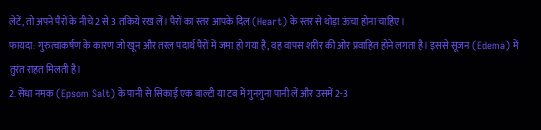लेटें, तो अपने पैरों के नीचे 2 से 3 तकिये रख लें। पैरों का स्तर आपके दिल (Heart) के स्तर से थोड़ा ऊंचा होना चाहिए।
फायदा: गुरुत्वाकर्षण के कारण जो खून और तरल पदार्थ पैरों में जमा हो गया है, वह वापस शरीर की ओर प्रवाहित होने लगता है। इससे सूजन (Edema) में तुरंत राहत मिलती है।
2. सेंधा नमक (Epsom Salt) के पानी से सिकाई एक बाल्टी या टब में गुनगुना पानी लें और उसमें 2-3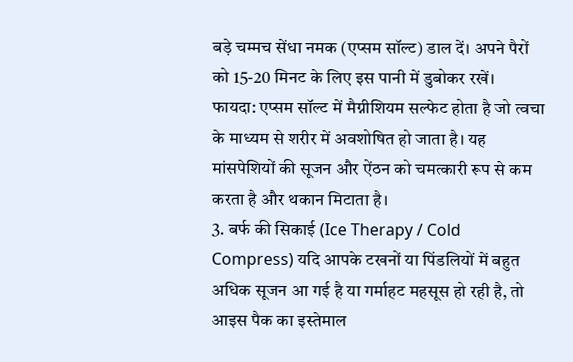बड़े चम्मच सेंधा नमक (एप्सम सॉल्ट) डाल दें। अपने पैरों को 15-20 मिनट के लिए इस पानी में डुबोकर रखें।
फायदा: एप्सम सॉल्ट में मैग्नीशियम सल्फेट होता है जो त्वचा के माध्यम से शरीर में अवशोषित हो जाता है। यह मांसपेशियों की सूजन और ऐंठन को चमत्कारी रूप से कम करता है और थकान मिटाता है।
3. बर्फ की सिकाई (Ice Therapy / Cold Compress) यदि आपके टखनों या पिंडलियों में बहुत अधिक सूजन आ गई है या गर्माहट महसूस हो रही है, तो आइस पैक का इस्तेमाल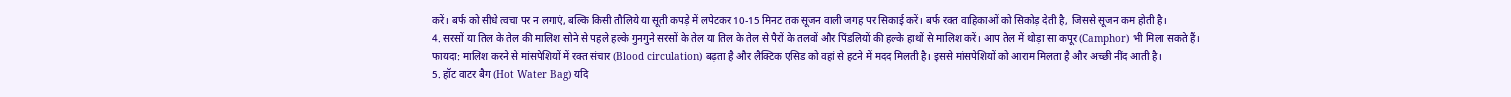करें। बर्फ को सीधे त्वचा पर न लगाएं, बल्कि किसी तौलिये या सूती कपड़े में लपेटकर 10-15 मिनट तक सूजन वाली जगह पर सिकाई करें। बर्फ रक्त वाहिकाओं को सिकोड़ देती है, जिससे सूजन कम होती है।
4. सरसों या तिल के तेल की मालिश सोने से पहले हल्के गुनगुने सरसों के तेल या तिल के तेल से पैरों के तलवों और पिंडलियों की हल्के हाथों से मालिश करें। आप तेल में थोड़ा सा कपूर (Camphor) भी मिला सकते हैं।
फायदा: मालिश करने से मांसपेशियों में रक्त संचार (Blood circulation) बढ़ता है और लैक्टिक एसिड को वहां से हटने में मदद मिलती है। इससे मांसपेशियों को आराम मिलता है और अच्छी नींद आती है।
5. हॉट वाटर बैग (Hot Water Bag) यदि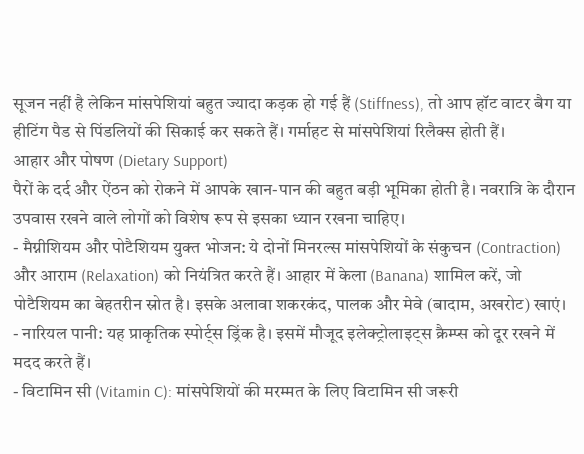सूजन नहीं है लेकिन मांसपेशियां बहुत ज्यादा कड़क हो गई हैं (Stiffness), तो आप हॉट वाटर बैग या हीटिंग पैड से पिंडलियों की सिकाई कर सकते हैं। गर्माहट से मांसपेशियां रिलैक्स होती हैं।
आहार और पोषण (Dietary Support)
पैरों के दर्द और ऐंठन को रोकने में आपके खान-पान की बहुत बड़ी भूमिका होती है। नवरात्रि के दौरान उपवास रखने वाले लोगों को विशेष रूप से इसका ध्यान रखना चाहिए।
- मैग्नीशियम और पोटैशियम युक्त भोजन: ये दोनों मिनरल्स मांसपेशियों के संकुचन (Contraction) और आराम (Relaxation) को नियंत्रित करते हैं। आहार में केला (Banana) शामिल करें, जो पोटैशियम का बेहतरीन स्रोत है। इसके अलावा शकरकंद, पालक और मेवे (बादाम, अखरोट) खाएं।
- नारियल पानी: यह प्राकृतिक स्पोर्ट्स ड्रिंक है। इसमें मौजूद इलेक्ट्रोलाइट्स क्रैम्प्स को दूर रखने में मदद करते हैं।
- विटामिन सी (Vitamin C): मांसपेशियों की मरम्मत के लिए विटामिन सी जरूरी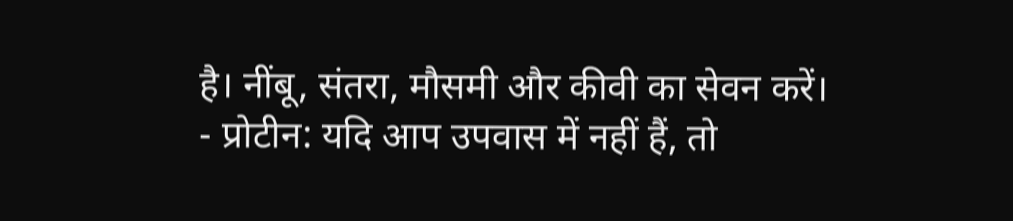है। नींबू, संतरा, मौसमी और कीवी का सेवन करें।
- प्रोटीन: यदि आप उपवास में नहीं हैं, तो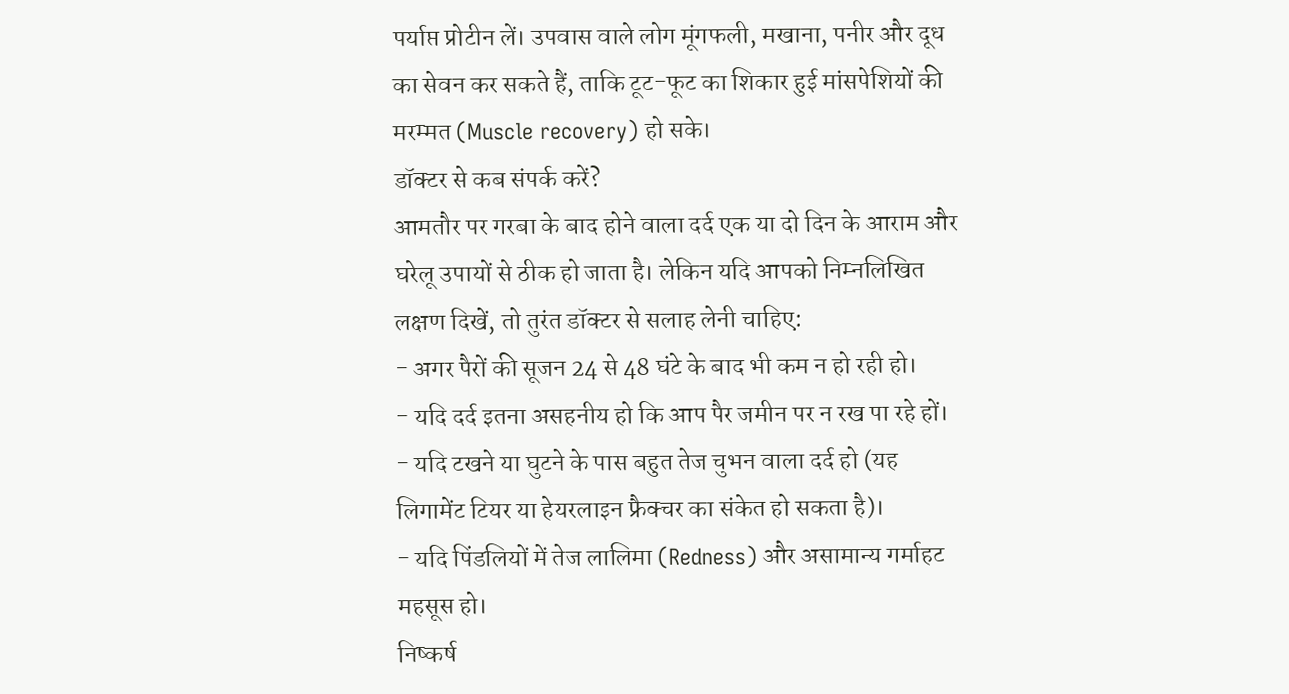पर्याप्त प्रोटीन लें। उपवास वाले लोग मूंगफली, मखाना, पनीर और दूध का सेवन कर सकते हैं, ताकि टूट-फूट का शिकार हुई मांसपेशियों की मरम्मत (Muscle recovery) हो सके।
डॉक्टर से कब संपर्क करें?
आमतौर पर गरबा के बाद होने वाला दर्द एक या दो दिन के आराम और घरेलू उपायों से ठीक हो जाता है। लेकिन यदि आपको निम्नलिखित लक्षण दिखें, तो तुरंत डॉक्टर से सलाह लेनी चाहिए:
- अगर पैरों की सूजन 24 से 48 घंटे के बाद भी कम न हो रही हो।
- यदि दर्द इतना असहनीय हो कि आप पैर जमीन पर न रख पा रहे हों।
- यदि टखने या घुटने के पास बहुत तेज चुभन वाला दर्द हो (यह लिगामेंट टियर या हेयरलाइन फ्रैक्चर का संकेत हो सकता है)।
- यदि पिंडलियों में तेज लालिमा (Redness) और असामान्य गर्माहट महसूस हो।
निष्कर्ष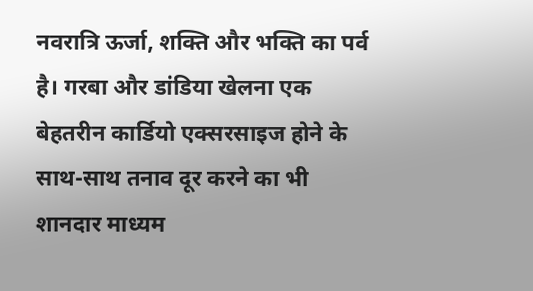नवरात्रि ऊर्जा, शक्ति और भक्ति का पर्व है। गरबा और डांडिया खेलना एक बेहतरीन कार्डियो एक्सरसाइज होने के साथ-साथ तनाव दूर करने का भी शानदार माध्यम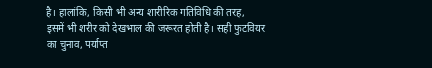है। हालांकि, किसी भी अन्य शारीरिक गतिविधि की तरह, इसमें भी शरीर को देखभाल की जरूरत होती है। सही फुटवियर का चुनाव, पर्याप्त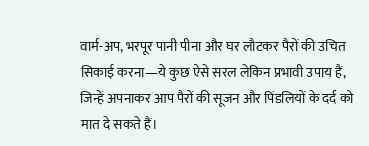वार्म-अप, भरपूर पानी पीना और घर लौटकर पैरों की उचित सिकाई करना—ये कुछ ऐसे सरल लेकिन प्रभावी उपाय हैं, जिन्हें अपनाकर आप पैरों की सूजन और पिंडलियों के दर्द को मात दे सकते हैं।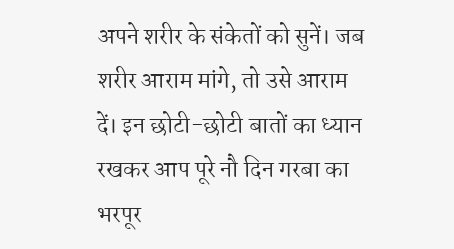अपने शरीर के संकेतों को सुनें। जब शरीर आराम मांगे, तो उसे आराम दें। इन छोटी-छोटी बातों का ध्यान रखकर आप पूरे नौ दिन गरबा का भरपूर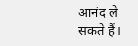आनंद ले सकते हैं।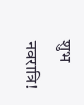शुभ नवरात्रि!